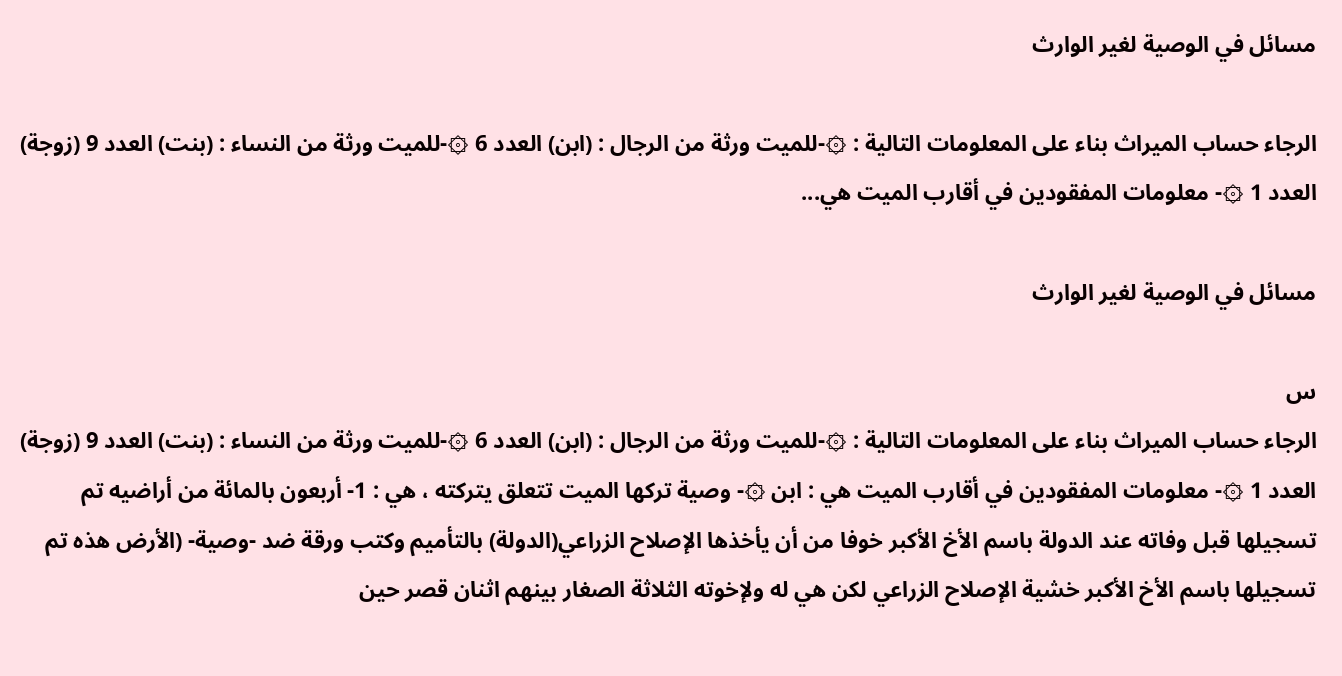مسائل في الوصية لغير الوارث

الرجاء حساب الميراث بناء على المعلومات التالية : ۞-للميت ورثة من الرجال : (ابن) العدد 6 ۞-للميت ورثة من النساء : (بنت) العدد 9 (زوجة) العدد 1 ۞- معلومات المفقودين في أقارب الميت هي...

مسائل في الوصية لغير الوارث

س
الرجاء حساب الميراث بناء على المعلومات التالية : ۞-للميت ورثة من الرجال : (ابن) العدد 6 ۞-للميت ورثة من النساء : (بنت) العدد 9 (زوجة) العدد 1 ۞- معلومات المفقودين في أقارب الميت هي : ابن ۞- وصية تركها الميت تتعلق يتركته ، هي : 1- أربعون بالمائة من أراضيه تم تسجيلها قبل وفاته عند الدولة باسم الأخ الأكبر خوفا من أن يأخذها الإصلاح الزراعي(الدولة) بالتأميم وكتب ورقة ضد -وصية- (الأرض هذه تم تسجيلها باسم الأخ الأكبر خشية الإصلاح الزراعي لكن هي له ولإخوته الثلاثة الصغار بينهم اثنان قصر حين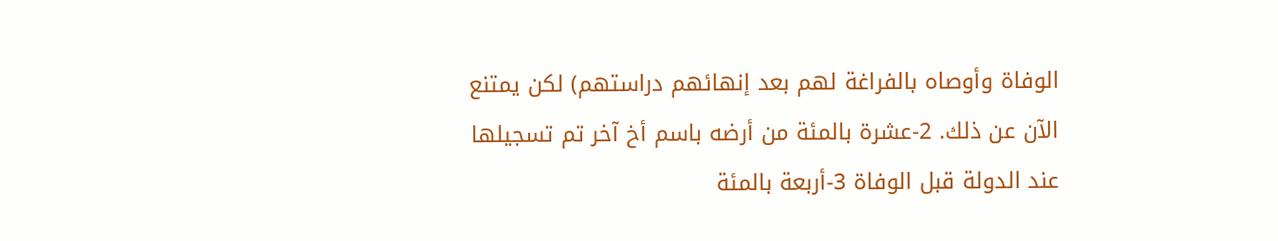الوفاة وأوصاه بالفراغة لهم بعد إنهائهم دراستهم) لكن يمتنع الآن عن ذلك. 2-عشرة بالمئة من أرضه باسم أخ آخر تم تسجيلها عند الدولة قبل الوفاة 3-أربعة بالمئة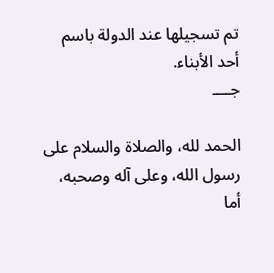تم تسجيلها عند الدولة باسم أحد الأبناء.
جــــ

الحمد لله، والصلاة والسلام على رسول الله، وعلى آله وصحبه، أما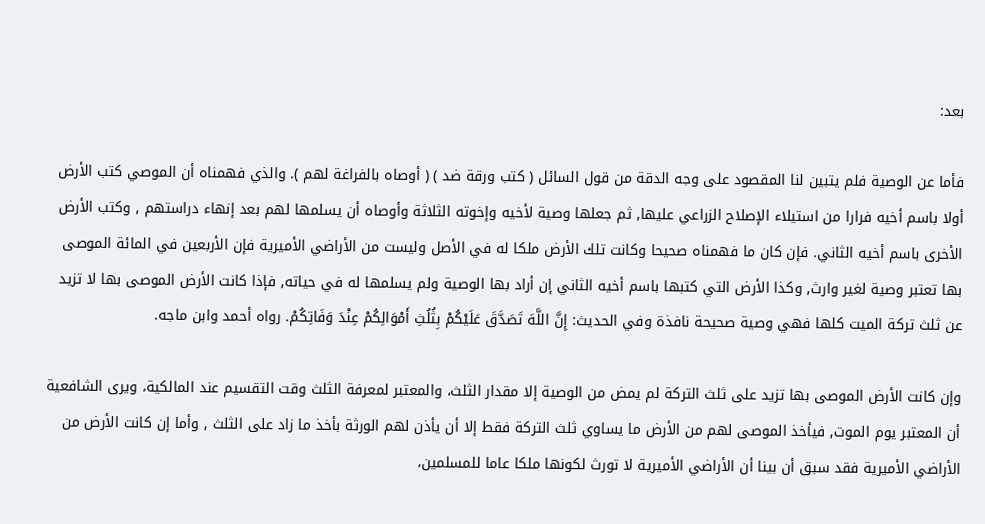بعد:

فأما عن الوصية فلم يتبين لنا المقصود على وجه الدقة من قول السائل ( كتب ورقة ضد ) ( أوصاه بالفراغة لهم ). والذي فهمناه أن الموصي كتب الأرض أولا باسم أخيه فرارا من استيلاء الإصلاح الزراعي عليها, ثم جعلها وصية لأخيه وإخوته الثلاثة وأوصاه أن يسلمها لهم بعد إنهاء دراستهم , وكتب الأرض الأخرى باسم أخيه الثاني. فإن كان ما فهمناه صحيحا وكانت تلك الأرض ملكا له في الأصل وليست من الأراضي الأميرية فإن الأربعين في المائة الموصى بها تعتبر وصية لغير وارث, وكذا الأرض التي كتبها باسم أخيه الثاني إن أراد بها الوصية ولم يسلمها له في حياته, فإذا كانت الأرض الموصى بها لا تزيد عن ثلث تركة الميت كلها فهي وصية صحيحة نافذة وفي الحديث: إِنَّ اللَّهَ تَصَدَّقَ عَلَيْكُمْ بِثُلُثِ أَمْوَالِكُمْ عِنْدَ وَفَاتِكُمْ. رواه أحمد وابن ماجه.

وإن كانت الأرض الموصى بها تزيد على ثلث التركة لم يمض من الوصية إلا مقدار الثلث، والمعتبر لمعرفة الثلث وقت التقسيم عند المالكية، ويرى الشافعية أن المعتبر يوم الموت, فيأخذ الموصى لهم من الأرض ما يساوي ثلث التركة فقط إلا أن يأذن لهم الورثة بأخذ ما زاد على الثلث , وأما إن كانت الأرض من الأراضي الأميرية فقد سبق أن بينا أن الأراضي الأميرية لا تورث لكونها ملكا عاما للمسلمين،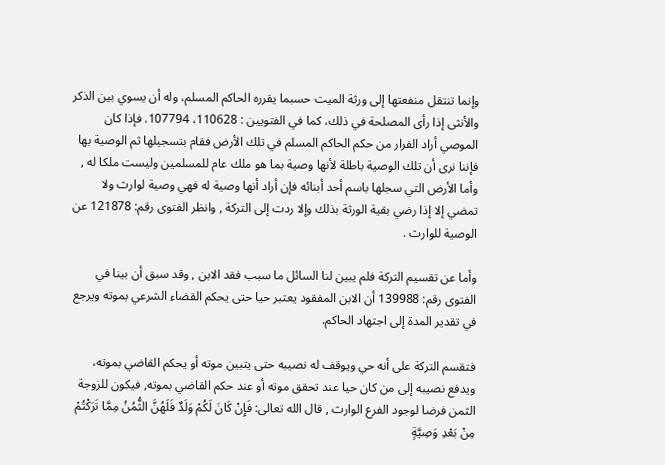وإنما تنتقل منفعتها إلى ورثة الميت حسبما يقرره الحاكم المسلم، وله أن يسوي بين الذكر والأنثى إذا رأى المصلحة في ذلك، كما في الفتويين : 110628، 107794. فإذا كان الموصي أراد الفرار من حكم الحاكم المسلم في تلك الأرض فقام بتسجيلها ثم الوصية بها فإننا نرى أن تلك الوصية باطلة لأنها وصية بما هو ملك عام للمسلمين وليست ملكا له , وأما الأرض التي سجلها باسم أحد أبنائه فإن أراد أنها وصية له فهي وصية لوارث ولا تمضي إلا إذا رضي بقية الورثة بذلك وإلا ردت إلى التركة , وانظر الفتوى رقم: 121878 عن الوصية للوارث .

وأما عن تقسيم التركة فلم يبين لنا السائل ما سبب فقد الابن , وقد سبق أن بينا في الفتوى رقم: 139988 أن الابن المفقود يعتبر حيا حتى يحكم القضاء الشرعي بموته ويرجع في تقدير المدة إلى اجتهاد الحاكم.

فتقسم التركة على أنه حي ويوقف له نصيبه حتى يتبين موته أو يحكم القاضي بموته، ويدفع نصيبه إلى من كان حيا عند تحقق موته أو عند حكم القاضي بموته, فيكون للزوجة الثمن فرضا لوجود الفرع الوارث , قال الله تعالى: فَإِنْ كَانَ لَكُمْ وَلَدٌ فَلَهُنَّ الثُّمُنُ مِمَّا تَرَكْتُمْ مِنْ بَعْدِ وَصِيَّةٍ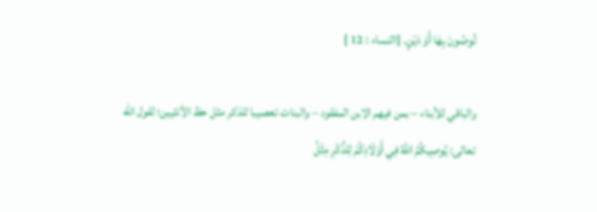تُوصُونَ بِهَا أَوْ دَيْنٍ. {النساء : 12 }

والباقي للأبناء – بمن فيهم الابن المفقود – والبنات تعصيبا للذكر مثل حظ الأنثيين؛ لقول الله تعالى: يُوصِيكُمُ اللَّهُ فِي أَوْلَادِكُمْ لِلذَّكَرِ مِثْلُ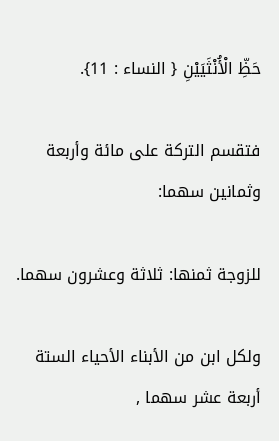حَظِّ الْأُنْثَيَيْنِ { النساء : 11}.

فتقسم التركة على مائة وأربعة وثمانين سهما:

للزوجة ثمنها: ثلاثة وعشرون سهما.

ولكل ابن من الأبناء الأحياء الستة أربعة عشر سهما ,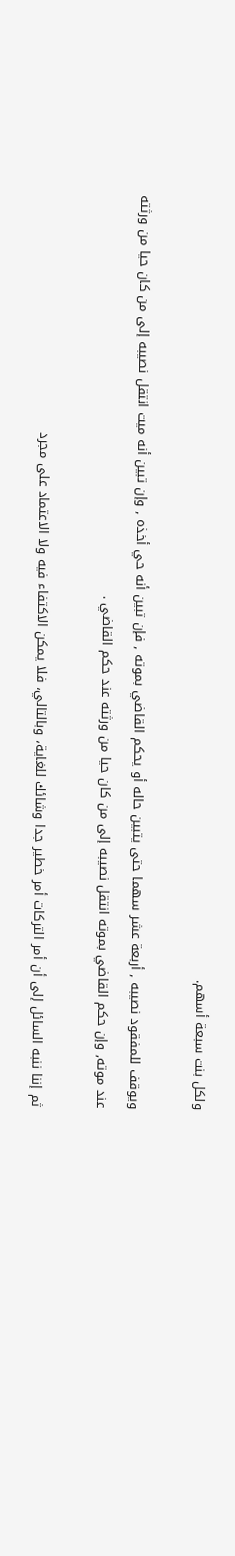ولكل بنت سبعة أسهم.

ويوقف للمفقود نصيبه , أربعة عشر سهما حتى يتبين حاله أو يحكم القاضي بموته , فإن تبين أنه حي أخذه , وإن تبين أنه ميت انتقل نصيبه إلى من كان حيا من ورثته عند موته, وإن حكم القاضي بموته انتقل نصيبه إلى من كان حيا من ورثته عند حكم القاضي .

ثم إننا ننبه السائل إلى أن أمر التركات أمر خطير جدا وشائك للغاية، وبالتالي، فلا يمكن الاكتفاء فيه ولا الاعتماد على مجرد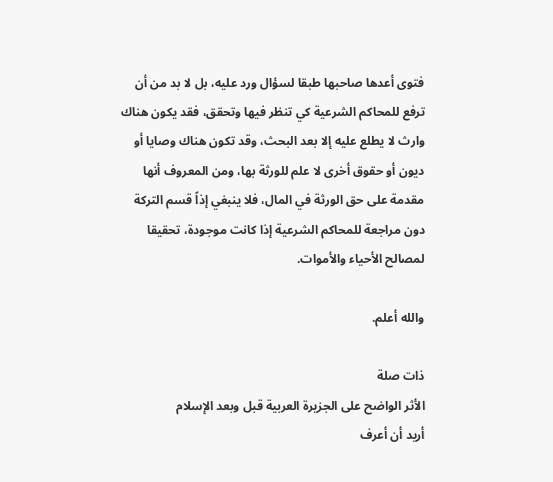فتوى أعدها صاحبها طبقا لسؤال ورد عليه، بل لا بد من أن ترفع للمحاكم الشرعية كي تنظر فيها وتحقق، فقد يكون هناك وارث لا يطلع عليه إلا بعد البحث، وقد تكون هناك وصايا أو ديون أو حقوق أخرى لا علم للورثة بها، ومن المعروف أنها مقدمة على حق الورثة في المال، فلا ينبغي إذاً قسم التركة دون مراجعة للمحاكم الشرعية إذا كانت موجودة، تحقيقا لمصالح الأحياء والأموات.

والله أعلم.

ذات صلة
الأثر الواضح على الجزيرة العربية قبل وبعد الإسلام
أريد أن أعرف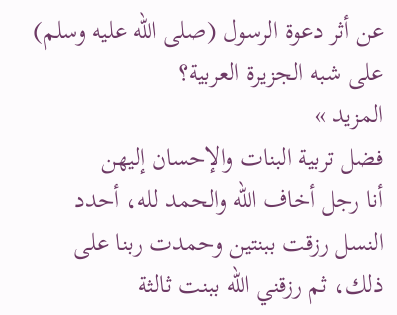عن أثر دعوة الرسول (صلى الله عليه وسلم) على شبه الجزيرة العربية؟
المزيد »
فضل تربية البنات والإحسان إليهن
أنا رجل أخاف الله والحمد لله، أحدد النسل رزقت ببنتين وحمدت ربنا على ذلك، ثم رزقني الله ببنت ثالثة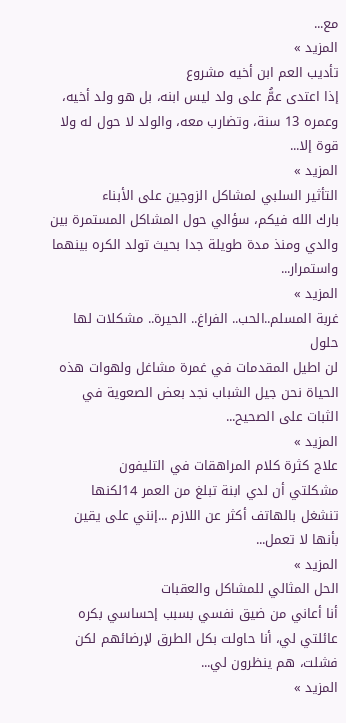مع...
المزيد »
تأديب العم ابن أخيه مشروع
إذا اعتدى عمُّ على ولد ليس ابنه، بل هو ولد أخيه، وعمره 13 سنة، وتضارب معه، والولد لا حول له ولا قوة إلا...
المزيد »
التأثير السلبي لمشاكل الزوجين على الأبناء
بارك الله فيكم، سؤالي حول المشاكل المستمرة بين والدي ومنذ مدة طويلة جدا بحيث تولد الكره بينهما واستمرار...
المزيد »
غربة المسلم..الحب.. الفراغ.. الحيرة.. مشكلات لها حلول
لن اطيل المقدمات في غمرة مشاغل ولهوات هذه الحياة نحن جيل الشباب نجد بعض الصعوية في الثبات على الصحيح...
المزيد »
علاج كثرة كلام المراهقات في التليفون
مشكلتي أن لدي ابنة تبلغ من العمر 14لكنها تنشغل بالهاتف أكثر عن اللازم ...إنني على يقين بأنها لا تعمل...
المزيد »
الحل المثالي للمشاكل والعقبات
أنا أعاني من ضيق نفسي بسبب إحساسي بكره عائلتي لي، أنا حاولت بكل الطرق لإرضائهم لكن فشلت، هم ينظرون لي...
المزيد »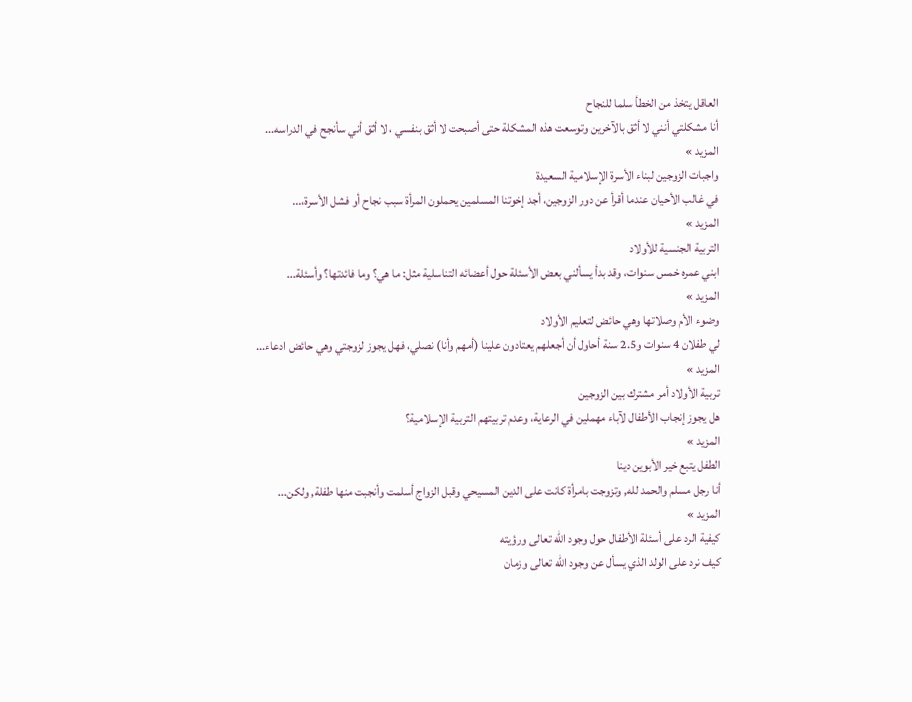العاقل يتخذ من الخطأ سلما للنجاح
أنا مشكلتي أنني لا أثق بالآخرين وتوسعت هذه المشكلة حتى أصبحت لا أثق بنفسي ، لا أثق أني سأنجح في الدراسه...
المزيد »
واجبات الزوجين لبناء الأسرة الإسلامية السعيدة
في غالب الأحيان عندما أقرأ عن دور الزوجين، أجد إخوتنا المسلمين يحملون المرأة سبب نجاح أو فشل الأسرة،...
المزيد »
التربية الجنسية للأولاد
ابني عمره خمس سنوات، وقد بدأ يسألني بعض الأسئلة حول أعضائه التناسلية مثل: ما هي؟ وما فائدتها؟ وأسئلة...
المزيد »
وضوء الأم وصلاتها وهي حائض لتعليم الأولاد
لي طفلان 4 سنوات و2.5 سنة أحاول أن أجعلهم يعتادون علينا (أمهم وأنا) نصلي، فهل يجوز لزوجتي وهي حائض ادعاء...
المزيد »
تربية الأولاد أمر مشترك بين الزوجين
هل يجوز إنجاب الأطفال لآباء مهملين في الرعاية، وعدم تربيتهم التربية الإسلامية؟
المزيد »
الطفل يتبع خير الأبوين دينا
أنا رجل مسلم والحمد لله, وتزوجت بامرأة كانت على الدين المسيحي وقبل الزواج أسلمت وأنجبت منها طفلة, ولكن...
المزيد »
كيفية الرد على أسئلة الأطفال حول وجود الله تعالى ورؤيته
كيف نرد على الولد الذي يسأل عن وجود الله تعالى وزمان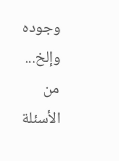وجوده وإلخ... من الأسئلة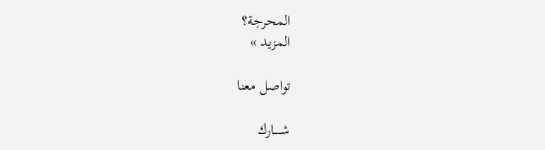المحرجة؟
المزيد »

تواصل معنا

شـــــارك